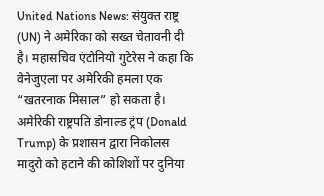United Nations News: संयुक्त राष्ट्र (UN) ने अमेरिका को सख्त चेतावनी दी है। महासचिव एंटोनियो गुटेरेस ने कहा कि वेनेजुएला पर अमेरिकी हमला एक “खतरनाक मिसाल” हो सकता है। अमेरिकी राष्ट्रपति डोनाल्ड ट्रंप (Donald Trump) के प्रशासन द्वारा निकोलस मादुरो को हटाने की कोशिशों पर दुनिया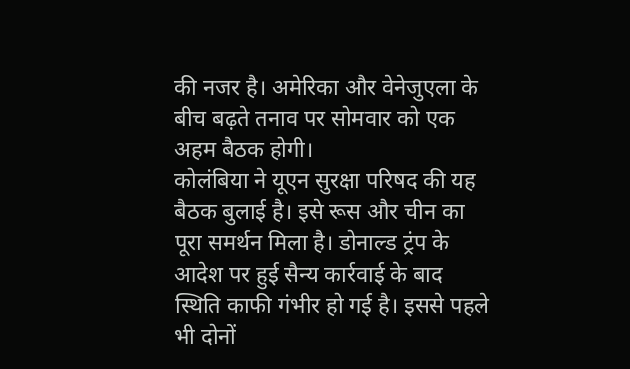की नजर है। अमेरिका और वेनेजुएला के बीच बढ़ते तनाव पर सोमवार को एक अहम बैठक होगी।
कोलंबिया ने यूएन सुरक्षा परिषद की यह बैठक बुलाई है। इसे रूस और चीन का पूरा समर्थन मिला है। डोनाल्ड ट्रंप के आदेश पर हुई सैन्य कार्रवाई के बाद स्थिति काफी गंभीर हो गई है। इससे पहले भी दोनों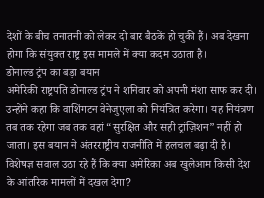देशों के बीच तनातनी को लेकर दो बार बैठकें हो चुकी हैं। अब देखना होगा कि संयुक्त राष्ट्र इस मामले में क्या कदम उठाता है।
डोनाल्ड ट्रंप का बड़ा बयान
अमेरिकी राष्ट्रपति डोनाल्ड ट्रंप ने शनिवार को अपनी मंशा साफ कर दी। उन्होंने कहा कि वाशिंगटन वेनेजुएला को नियंत्रित करेगा। यह नियंत्रण तब तक रहेगा जब तक वहां “सुरक्षित और सही ट्रांज़िशन” नहीं हो जाता। इस बयान ने अंतरराष्ट्रीय राजनीति में हलचल बढ़ा दी है। विशेषज्ञ सवाल उठा रहे हैं कि क्या अमेरिका अब खुलेआम किसी देश के आंतरिक मामलों में दखल देगा?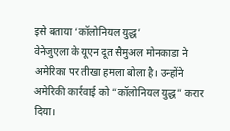इसे बताया ‘कॉलोनियल युद्ध’
वेनेजुएला के यूएन दूत सैमुअल मोनकाडा ने अमेरिका पर तीखा हमला बोला है। उन्होंने अमेरिकी कार्रवाई को “कॉलोनियल युद्ध” करार दिया।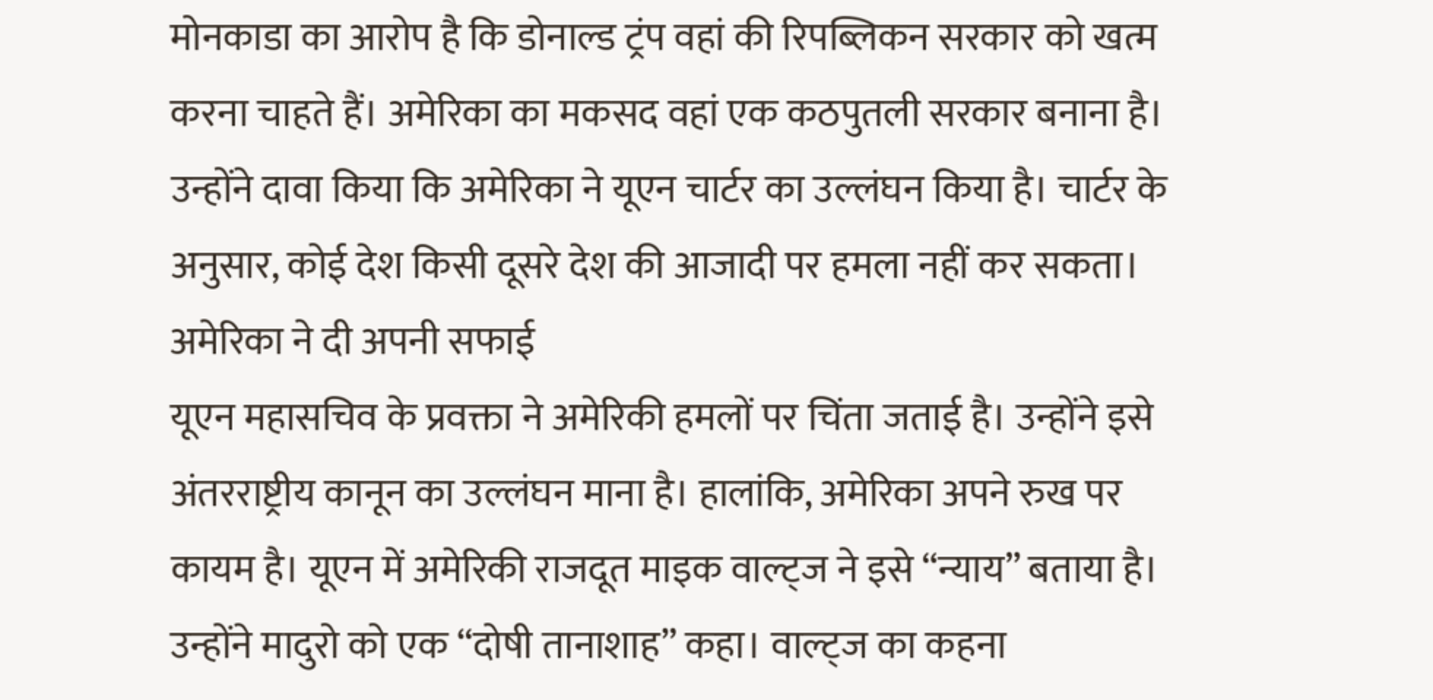मोनकाडा का आरोप है कि डोनाल्ड ट्रंप वहां की रिपब्लिकन सरकार को खत्म करना चाहते हैं। अमेरिका का मकसद वहां एक कठपुतली सरकार बनाना है। उन्होंने दावा किया कि अमेरिका ने यूएन चार्टर का उल्लंघन किया है। चार्टर के अनुसार, कोई देश किसी दूसरे देश की आजादी पर हमला नहीं कर सकता।
अमेरिका ने दी अपनी सफाई
यूएन महासचिव के प्रवक्ता ने अमेरिकी हमलों पर चिंता जताई है। उन्होंने इसे अंतरराष्ट्रीय कानून का उल्लंघन माना है। हालांकि, अमेरिका अपने रुख पर कायम है। यूएन में अमेरिकी राजदूत माइक वाल्ट्ज ने इसे “न्याय” बताया है। उन्होंने मादुरो को एक “दोषी तानाशाह” कहा। वाल्ट्ज का कहना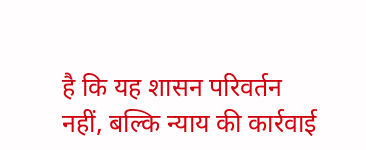है कि यह शासन परिवर्तन नहीं, बल्कि न्याय की कार्रवाई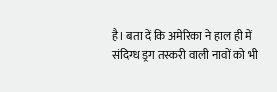है। बता दें कि अमेरिका ने हाल ही में संदिग्ध ड्रग तस्करी वाली नावों को भी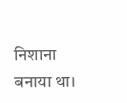निशाना बनाया था।